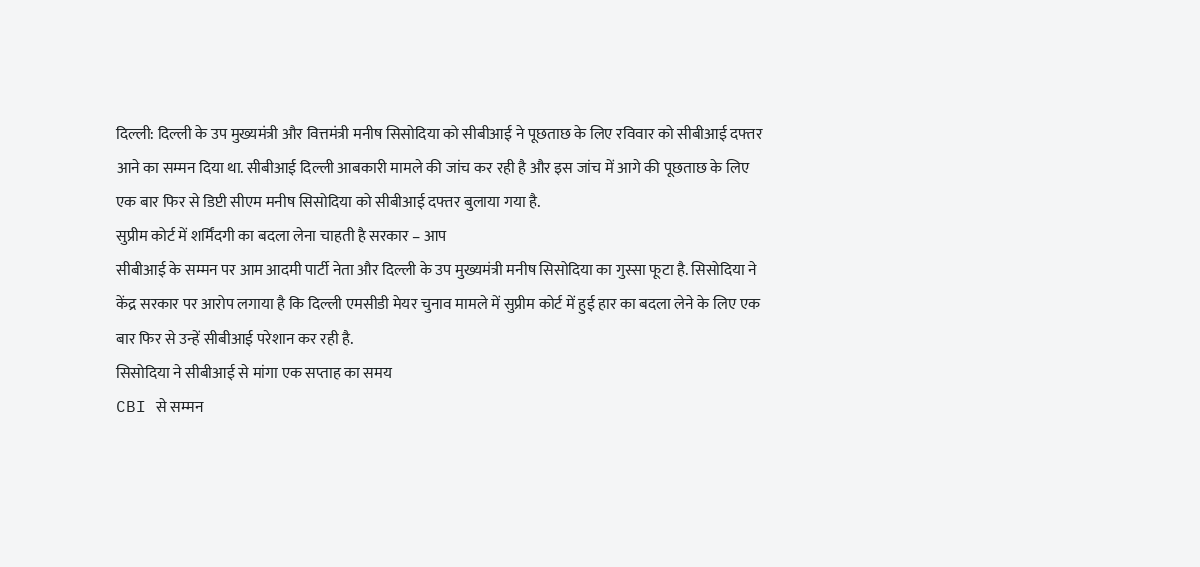दिल्ली: दिल्ली के उप मुख्यमंत्री और वित्तमंत्री मनीष सिसोदिया को सीबीआई ने पूछताछ के लिए रविवार को सीबीआई दफ्तर आने का सम्मन दिया था. सीबीआई दिल्ली आबकारी मामले की जांच कर रही है और इस जांच में आगे की पूछताछ के लिए एक बार फिर से डिप्टी सीएम मनीष सिसोदिया को सीबीआई दफ्तर बुलाया गया है.
सुप्रीम कोर्ट में शर्मिंदगी का बदला लेना चाहती है सरकार – आप
सीबीआई के सम्मन पर आम आदमी पार्टी नेता और दिल्ली के उप मुख्यमंत्री मनीष सिसोदिया का गुस्सा फूटा है. सिसोदिया ने केंद्र सरकार पर आरोप लगाया है कि दिल्ली एमसीडी मेयर चुनाव मामले में सुप्रीम कोर्ट में हुई हार का बदला लेने के लिए एक बार फिर से उन्हें सीबीआई परेशान कर रही है.
सिसोदिया ने सीबीआई से मांगा एक सप्ताह का समय
CBI से सम्मन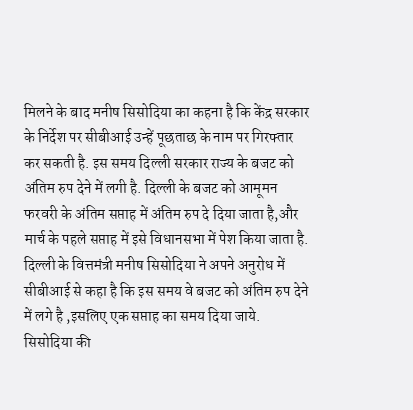मिलने के बाद मनीष सिसोदिया का कहना है कि केंद्र सरकार के निर्देश पर सीबीआई उन्हें पूछताछ के नाम पर गिरफ्तार कर सकती है. इस समय दिल्ली सरकार राज्य के बजट को अंतिम रुप देने में लगी है. दिल्ली के बजट को आमूमन फरवरी के अंतिम सप्ताह में अंतिम रुप दे दिया जाता है,और मार्च के पहले सप्ताह में इसे विधानसभा में पेश किया जाता है. दिल्ली के वित्तमंत्री मनीष सिसोदिया ने अपने अनुरोध में सीबीआई से कहा है कि इस समय वे बजट को अंतिम रुप देने में लगे है ,इसलिए एक सप्ताह का समय दिया जाये.
सिसोदिया की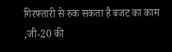गिरफ्तारी से रुक सकता है बजट का काम ,जी-20 की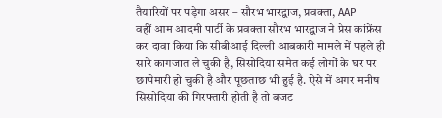तैयारियों पर पड़ेगा असर – सौरभ भारद्वाज, प्रवक्ता, AAP
वहीं आम आदमी पार्टी के प्रवक्ता सौरभ भारद्वाज ने प्रेस कांफ्रेंस कर दावा किया कि सीबीआई दिल्ली आबकारी मामले में पहले ही सारे कागजात ले चुकी है, सिसोदिया समेत कई लोगों के घर पर छापेमारी हो चुकी है और पूछताछ भी हुई है. ऐसे में अगर मनीष सिसोदिया की गिरफ्तारी होती है तो बजट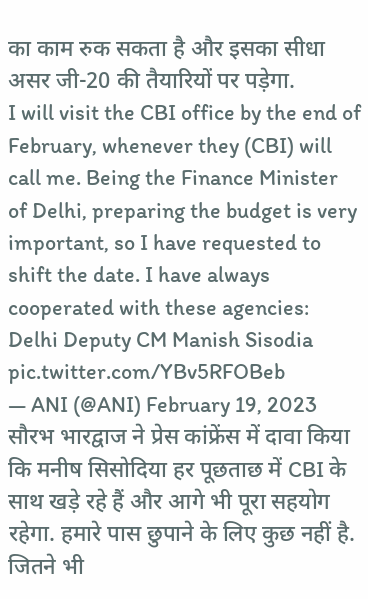का काम रुक सकता है और इसका सीधा असर जी-20 की तैयारियों पर पड़ेगा.
I will visit the CBI office by the end of February, whenever they (CBI) will call me. Being the Finance Minister of Delhi, preparing the budget is very important, so I have requested to shift the date. I have always cooperated with these agencies: Delhi Deputy CM Manish Sisodia pic.twitter.com/YBv5RFOBeb
— ANI (@ANI) February 19, 2023
सौरभ भारद्वाज ने प्रेस कांफ्रेंस में दावा किया कि मनीष सिसोदिया हर पूछताछ में CBI के साथ खड़े रहे हैं और आगे भी पूरा सहयोग रहेगा. हमारे पास छुपाने के लिए कुछ नहीं है. जितने भी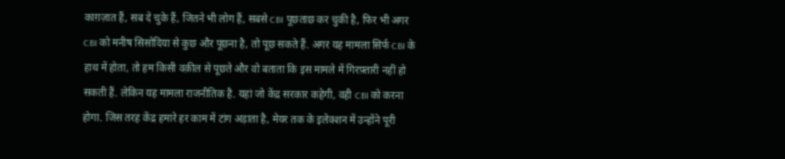काग़ज़ात हैं, सब दे चुके हैं, जितने भी लोग हैं, सबसे CBI पूछताछ कर चुकी है, फिर भी अगर CBI को मनीष सिसोदिया से कुछ और पूछना है, तो पूछ सकते हैं. अगर यह मामला सिर्फ CBI के हाथ में होता, तो हम किसी वक़ील से पूछते और वो बताता कि इस मामले में गिरफ़्तारी नहीं हो सकती हैं. लेकिन यह मामला राजनीतिक है. यहां जो केंद्र सरकार कहेगी, वही CBI को करना होगा. जिस तरह केंद्र हमारे हर काम में टांग अड़ाता है, मेयर तक के इलेक्शन में उन्होंने पूरी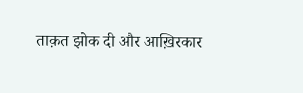ताक़त झोक दी और आख़िरकार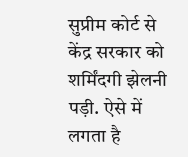सुप्रीम कोर्ट से केंद्र सरकार को शर्मिंदगी झेलनी पड़ी. ऐसे में लगता है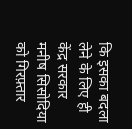कि इसका बदला लेने के लिए ही केंद्र सरकार मनीष सिसोदिया को गिरफ़्तार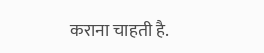कराना चाहती है.